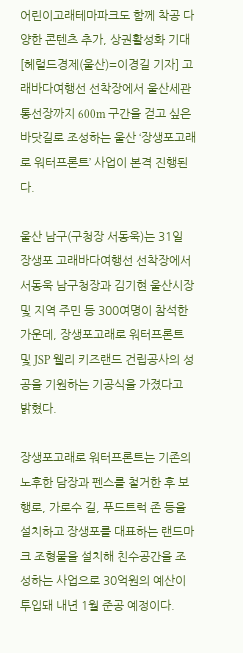어린이고래테마파크도 함께 착공 다양한 콘텐츠 추가, 상권활성화 기대 [헤럴드경제(울산)=이경길 기자] 고래바다여행선 선착장에서 울산세관 통선장까지 600m 구간을 걷고 싶은 바닷길로 조성하는 울산 ‘장생포고래로 워터프론트’ 사업이 본격 진행된다.

울산 남구(구청장 서동욱)는 31일 장생포 고래바다여행선 선착장에서 서동욱 남구청장과 김기현 울산시장 및 지역 주민 등 300여명이 참석한 가운데, 장생포고래로 워터프론트 및 JSP 웰리 키즈랜드 건립공사의 성공을 기원하는 기공식을 가졌다고 밝혔다.

장생포고래로 워터프론트는 기존의 노후한 담장과 펜스를 철거한 후 보행로, 가로수 길, 푸드트럭 존 등을 설치하고 장생포를 대표하는 랜드마크 조형물을 설치해 친수공간을 조성하는 사업으로 30억원의 예산이 투입돼 내년 1월 준공 예정이다.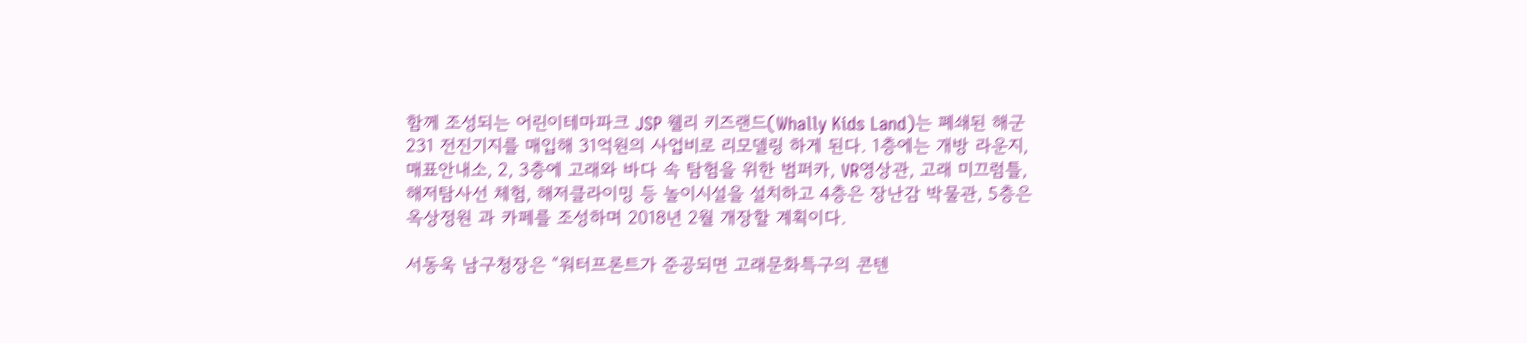함께 조성되는 어린이테마파크 JSP 웰리 키즈랜드(Whally Kids Land)는 폐쇄된 해군 231 전진기지를 매입해 31억원의 사업비로 리모델링 하게 된다. 1층에는 개방 라운지, 매표안내소, 2, 3층에 고래와 바다 속 탐험을 위한 범퍼카, VR영상관, 고래 미끄럼틀, 해저탐사선 체험, 해저클라이밍 등 놀이시설을 설치하고 4층은 장난감 박물관, 5층은 옥상정원 과 카페를 조성하며 2018년 2월 개장할 계획이다.

서동욱 남구청장은 “워터프론트가 준공되면 고래문화특구의 콘텐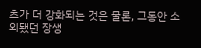츠가 더 강화되는 것은 물론, 그동안 소외됐던 장생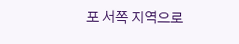포 서쪽 지역으로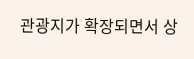관광지가 확장되면서 상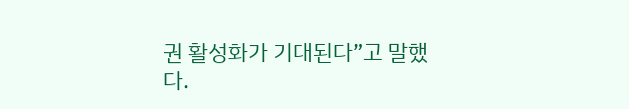권 활성화가 기대된다”고 말했다.